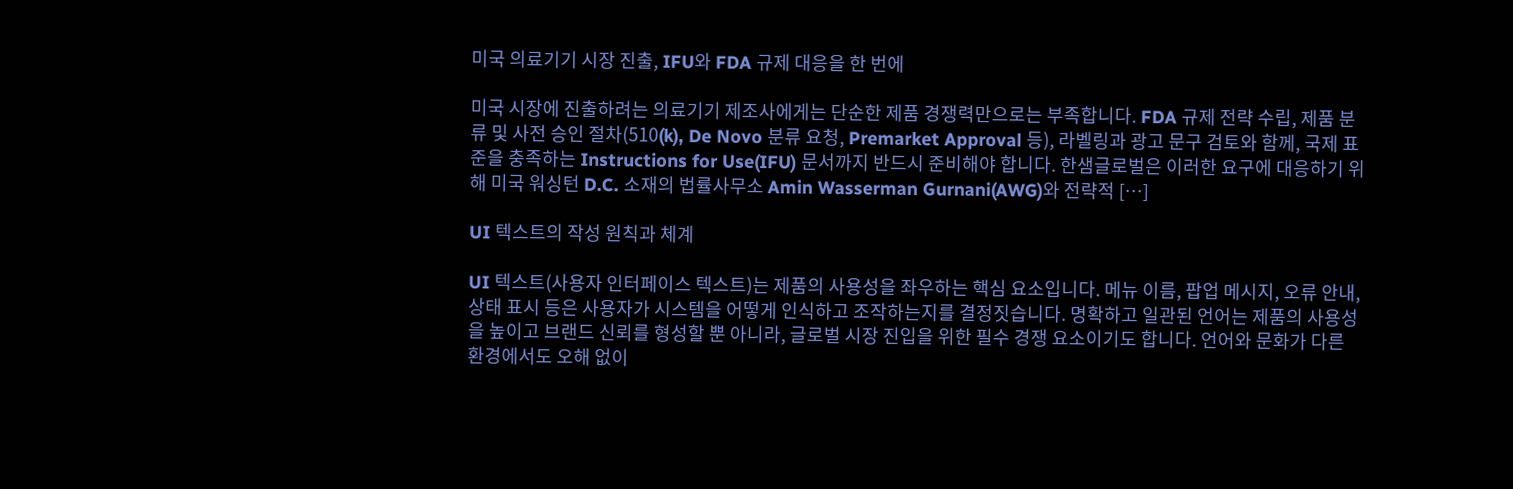미국 의료기기 시장 진출, IFU와 FDA 규제 대응을 한 번에

미국 시장에 진출하려는 의료기기 제조사에게는 단순한 제품 경쟁력만으로는 부족합니다. FDA 규제 전략 수립, 제품 분류 및 사전 승인 절차(510(k), De Novo 분류 요청, Premarket Approval 등), 라벨링과 광고 문구 검토와 함께, 국제 표준을 충족하는 Instructions for Use(IFU) 문서까지 반드시 준비해야 합니다. 한샘글로벌은 이러한 요구에 대응하기 위해 미국 워싱턴 D.C. 소재의 법률사무소 Amin Wasserman Gurnani(AWG)와 전략적 […]

UI 텍스트의 작성 원칙과 체계

UI 텍스트(사용자 인터페이스 텍스트)는 제품의 사용성을 좌우하는 핵심 요소입니다. 메뉴 이름, 팝업 메시지, 오류 안내, 상태 표시 등은 사용자가 시스템을 어떻게 인식하고 조작하는지를 결정짓습니다. 명확하고 일관된 언어는 제품의 사용성을 높이고 브랜드 신뢰를 형성할 뿐 아니라, 글로벌 시장 진입을 위한 필수 경쟁 요소이기도 합니다. 언어와 문화가 다른 환경에서도 오해 없이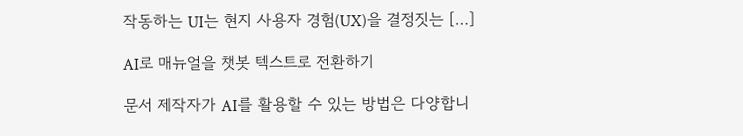작동하는 UI는 현지 사용자 경험(UX)을 결정짓는 […]

AI로 매뉴얼을 챗봇 텍스트로 전환하기

문서 제작자가 AI를 활용할 수 있는 방법은 다양합니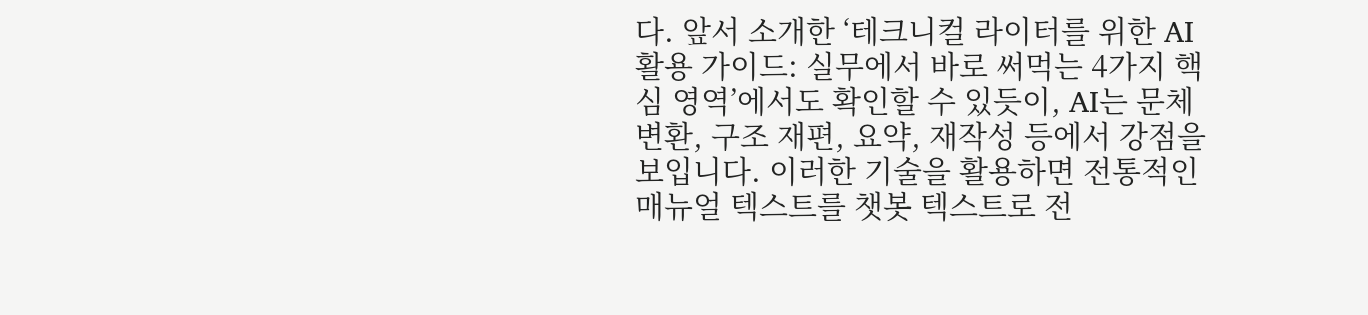다. 앞서 소개한 ‘테크니컬 라이터를 위한 AI 활용 가이드: 실무에서 바로 써먹는 4가지 핵심 영역’에서도 확인할 수 있듯이, AI는 문체 변환, 구조 재편, 요약, 재작성 등에서 강점을 보입니다. 이러한 기술을 활용하면 전통적인 매뉴얼 텍스트를 챗봇 텍스트로 전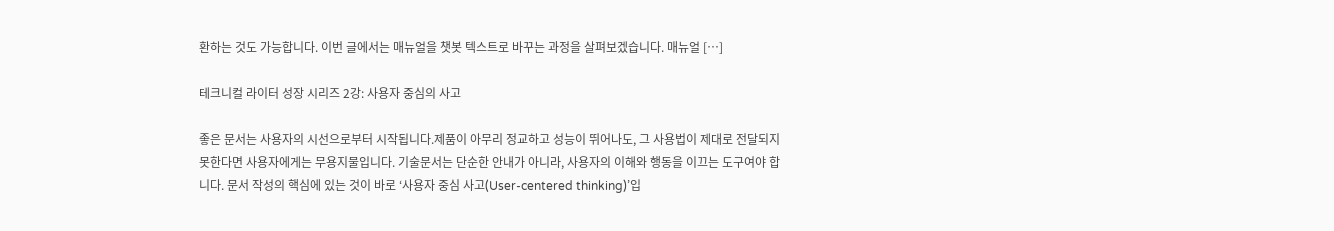환하는 것도 가능합니다. 이번 글에서는 매뉴얼을 챗봇 텍스트로 바꾸는 과정을 살펴보겠습니다. 매뉴얼 […]

테크니컬 라이터 성장 시리즈 2강: 사용자 중심의 사고

좋은 문서는 사용자의 시선으로부터 시작됩니다.제품이 아무리 정교하고 성능이 뛰어나도, 그 사용법이 제대로 전달되지 못한다면 사용자에게는 무용지물입니다. 기술문서는 단순한 안내가 아니라, 사용자의 이해와 행동을 이끄는 도구여야 합니다. 문서 작성의 핵심에 있는 것이 바로 ‘사용자 중심 사고(User-centered thinking)’입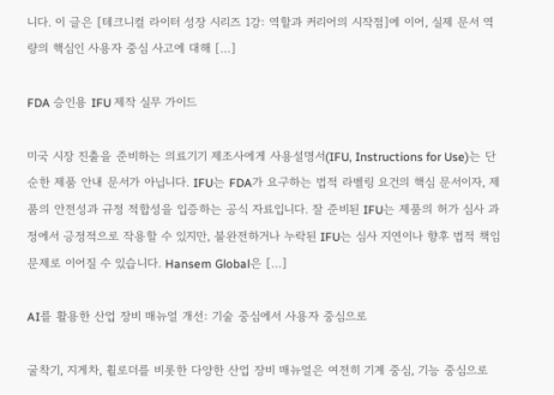니다. 이 글은 [테크니컬 라이터 성장 시리즈 1강: 역할과 커리어의 시작점]에 이어, 실제 문서 역량의 핵심인 사용자 중심 사고에 대해 […]

FDA 승인용 IFU 제작 실무 가이드

미국 시장 진출을 준비하는 의료기기 제조사에게 사용설명서(IFU, Instructions for Use)는 단순한 제품 안내 문서가 아닙니다. IFU는 FDA가 요구하는 법적 라벨링 요건의 핵심 문서이자, 제품의 안전성과 규정 적합성을 입증하는 공식 자료입니다. 잘 준비된 IFU는 제품의 허가 심사 과정에서 긍정적으로 작용할 수 있지만, 불완전하거나 누락된 IFU는 심사 지연이나 향후 법적 책임 문제로 이어질 수 있습니다. Hansem Global은 […]

AI를 활용한 산업 장비 매뉴얼 개선: 기술 중심에서 사용자 중심으로

굴착기, 지게차, 휠로더를 비롯한 다양한 산업 장비 매뉴얼은 여전히 기계 중심, 기능 중심으로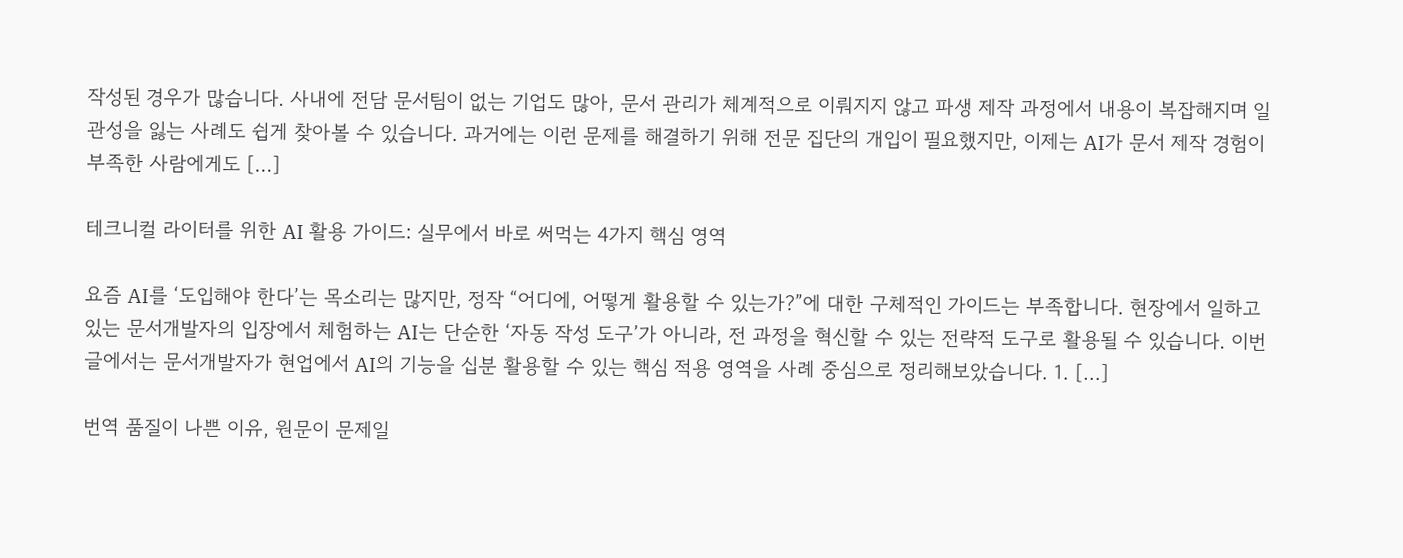작성된 경우가 많습니다. 사내에 전담 문서팀이 없는 기업도 많아, 문서 관리가 체계적으로 이뤄지지 않고 파생 제작 과정에서 내용이 복잡해지며 일관성을 잃는 사례도 쉽게 찾아볼 수 있습니다. 과거에는 이런 문제를 해결하기 위해 전문 집단의 개입이 필요했지만, 이제는 AI가 문서 제작 경험이 부족한 사람에게도 […]

테크니컬 라이터를 위한 AI 활용 가이드: 실무에서 바로 써먹는 4가지 핵심 영역

요즘 AI를 ‘도입해야 한다’는 목소리는 많지만, 정작 “어디에, 어떻게 활용할 수 있는가?”에 대한 구체적인 가이드는 부족합니다. 현장에서 일하고 있는 문서개발자의 입장에서 체험하는 AI는 단순한 ‘자동 작성 도구’가 아니라, 전 과정을 혁신할 수 있는 전략적 도구로 활용될 수 있습니다. 이번 글에서는 문서개발자가 현업에서 AI의 기능을 십분 활용할 수 있는 핵심 적용 영역을 사례 중심으로 정리해보았습니다. 1. […]

번역 품질이 나쁜 이유, 원문이 문제일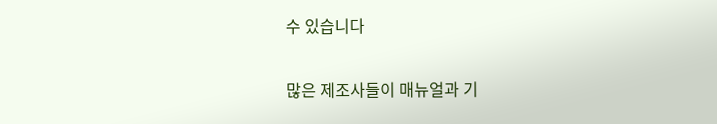수 있습니다

많은 제조사들이 매뉴얼과 기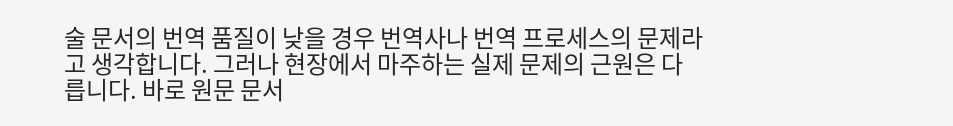술 문서의 번역 품질이 낮을 경우 번역사나 번역 프로세스의 문제라고 생각합니다. 그러나 현장에서 마주하는 실제 문제의 근원은 다릅니다. 바로 원문 문서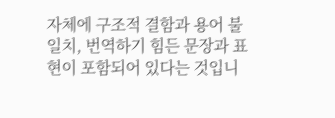자체에 구조적 결함과 용어 불일치, 번역하기 힘든 문장과 표현이 포함되어 있다는 것입니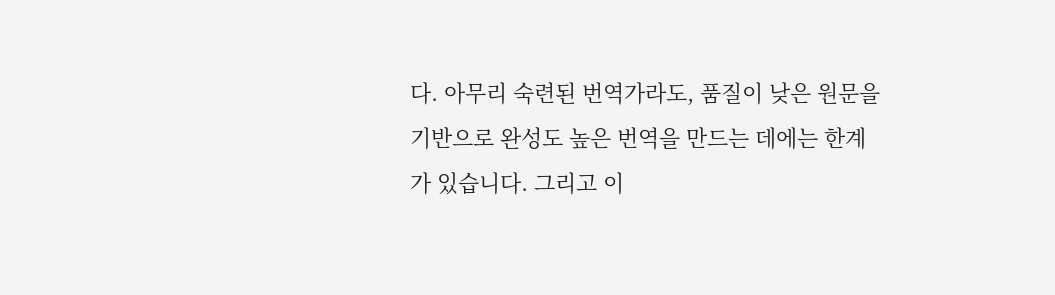다. 아무리 숙련된 번역가라도, 품질이 낮은 원문을 기반으로 완성도 높은 번역을 만드는 데에는 한계가 있습니다. 그리고 이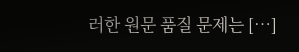러한 원문 품질 문제는 […]